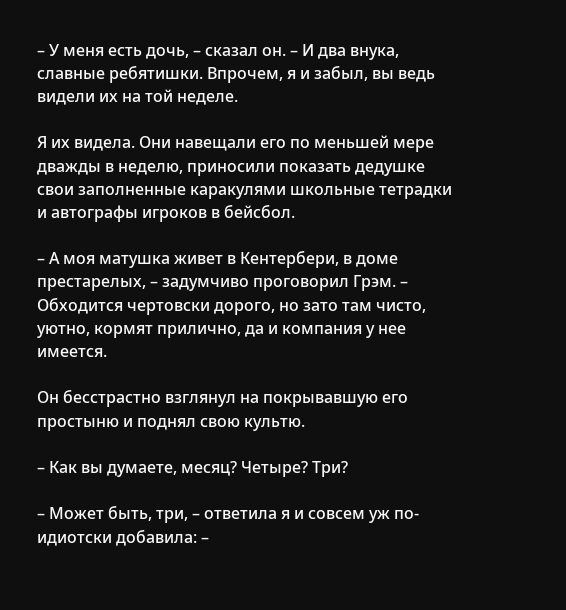– У меня есть дочь, – сказал он. – И два внука, славные ребятишки. Впрочем, я и забыл, вы ведь видели их на той неделе.

Я их видела. Они навещали его по меньшей мере дважды в неделю, приносили показать дедушке свои заполненные каракулями школьные тетрадки и автографы игроков в бейсбол.

– А моя матушка живет в Кентербери, в доме престарелых, – задумчиво проговорил Грэм. – Обходится чертовски дорого, но зато там чисто, уютно, кормят прилично, да и компания у нее имеется.

Он бесстрастно взглянул на покрывавшую его простыню и поднял свою культю.

– Как вы думаете, месяц? Четыре? Три?

– Может быть, три, – ответила я и совсем уж по-идиотски добавила: –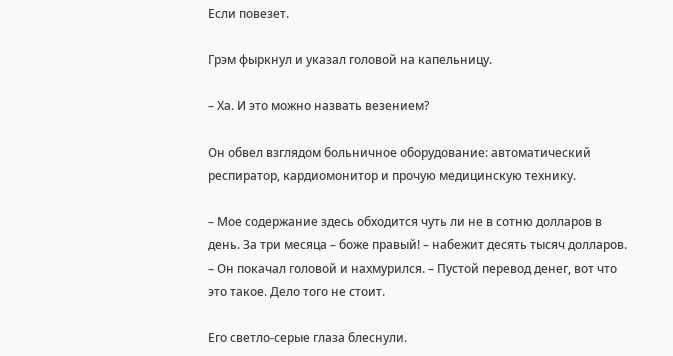Если повезет.

Грэм фыркнул и указал головой на капельницу.

– Ха. И это можно назвать везением?

Он обвел взглядом больничное оборудование: автоматический респиратор, кардиомонитор и прочую медицинскую технику.

– Мое содержание здесь обходится чуть ли не в сотню долларов в день. За три месяца – боже правый! – набежит десять тысяч долларов. – Он покачал головой и нахмурился. – Пустой перевод денег, вот что это такое. Дело того не стоит.

Его светло-серые глаза блеснули.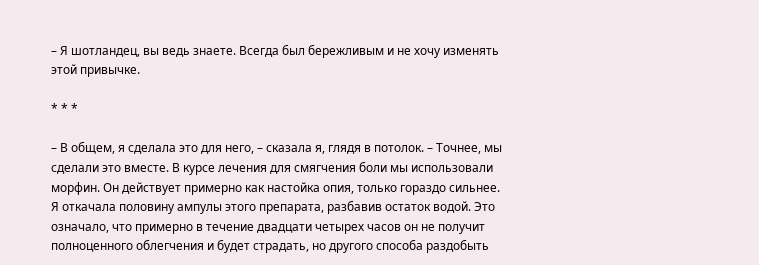– Я шотландец, вы ведь знаете. Всегда был бережливым и не хочу изменять этой привычке.

* * *

– В общем, я сделала это для него, – сказала я, глядя в потолок. – Точнее, мы сделали это вместе. В курсе лечения для смягчения боли мы использовали морфин. Он действует примерно как настойка опия, только гораздо сильнее. Я откачала половину ампулы этого препарата, разбавив остаток водой. Это означало, что примерно в течение двадцати четырех часов он не получит полноценного облегчения и будет страдать, но другого способа раздобыть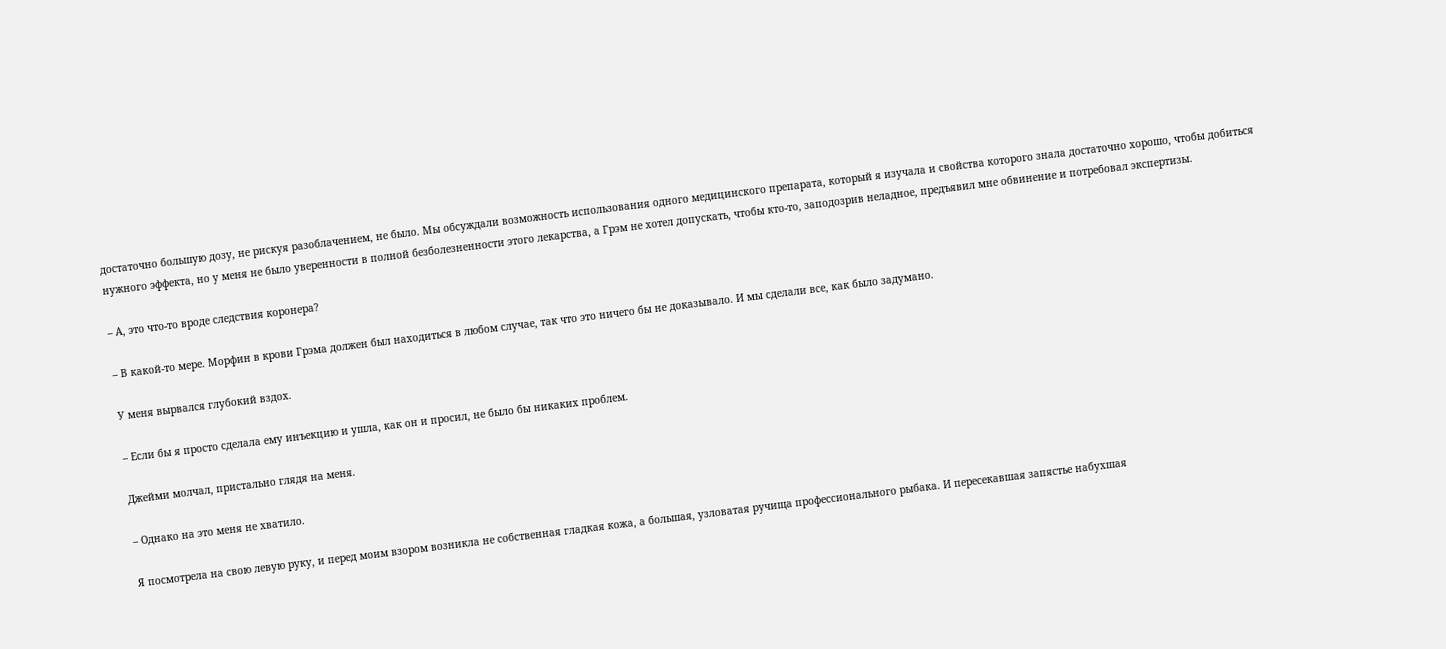достаточно большую дозу, не рискуя разоблачением, не было. Мы обсуждали возможность использования одного медицинского препарата, который я изучала и свойства которого знала достаточно хорошо, чтобы добиться нужного эффекта, но у меня не было уверенности в полной безболезненности этого лекарства, а Грэм не хотел допускать, чтобы кто-то, заподозрив неладное, предъявил мне обвинение и потребовал экспертизы.

– А, это что-то вроде следствия коронера?

– В какой-то мере. Морфин в крови Грэма должен был находиться в любом случае, так что это ничего бы не доказывало. И мы сделали все, как было задумано.

У меня вырвался глубокий вздох.

– Если бы я просто сделала ему инъекцию и ушла, как он и просил, не было бы никаких проблем.

Джейми молчал, пристально глядя на меня.

– Однако на это меня не хватило.

Я посмотрела на свою левую руку, и перед моим взором возникла не собственная гладкая кожа, а большая, узловатая ручища профессионального рыбака. И пересекавшая запястье набухшая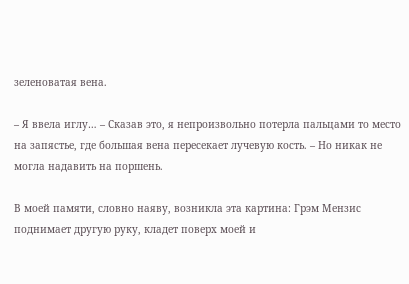зеленоватая вена.

– Я ввела иглу… – Сказав это, я непроизвольно потерла пальцами то место на запястье, где большая вена пересекает лучевую кость. – Но никак не могла надавить на поршень.

В моей памяти, словно наяву, возникла эта картина: Грэм Мензис поднимает другую руку, кладет поверх моей и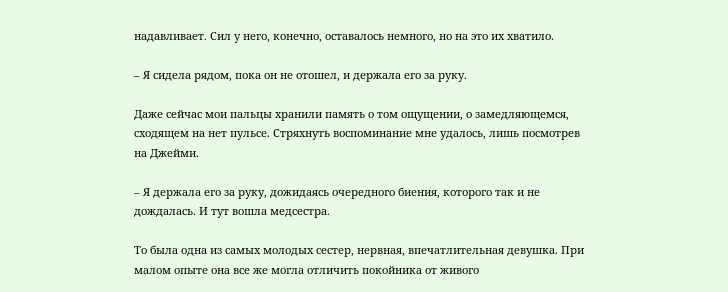надавливает. Сил у него, конечно, оставалось немного, но на это их хватило.

– Я сидела рядом, пока он не отошел, и держала его за руку.

Даже сейчас мои пальцы хранили память о том ощущении, о замедляющемся, сходящем на нет пульсе. Стряхнуть воспоминание мне удалось, лишь посмотрев на Джейми.

– Я держала его за руку, дожидаясь очередного биения, которого так и не дождалась. И тут вошла медсестра.

То была одна из самых молодых сестер, нервная, впечатлительная девушка. При малом опыте она все же могла отличить покойника от живого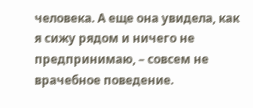человека. А еще она увидела, как я сижу рядом и ничего не предпринимаю, – совсем не врачебное поведение.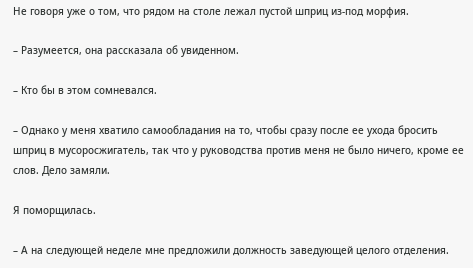Не говоря уже о том, что рядом на столе лежал пустой шприц из-под морфия.

– Разумеется, она рассказала об увиденном.

– Кто бы в этом сомневался.

– Однако у меня хватило самообладания на то, чтобы сразу после ее ухода бросить шприц в мусоросжигатель, так что у руководства против меня не было ничего, кроме ее слов. Дело замяли.

Я поморщилась.

– А на следующей неделе мне предложили должность заведующей целого отделения.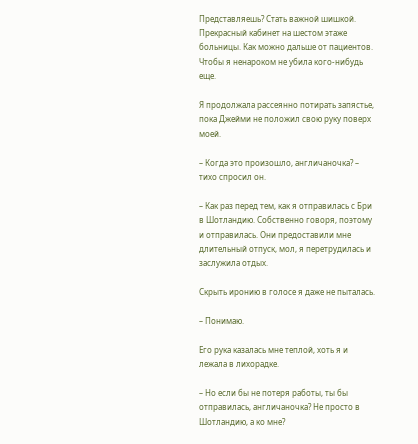Представляешь? Стать важной шишкой. Прекрасный кабинет на шестом этаже больницы. Как можно дальше от пациентов. Чтобы я ненароком не убила кого-нибудь еще.

Я продолжала рассеянно потирать запястье, пока Джейми не положил свою руку поверх моей.

– Когда это произошло, англичаночка? – тихо спросил он.

– Как раз перед тем, как я отправилась с Бри в Шотландию. Собственно говоря, поэтому и отправилась. Они предоставили мне длительный отпуск, мол, я перетрудилась и заслужила отдых.

Скрыть иронию в голосе я даже не пыталась.

– Понимаю.

Его рука казалась мне теплой, хоть я и лежала в лихорадке.

– Но если бы не потеря работы, ты бы отправилась, англичаночка? Не просто в Шотландию, а ко мне?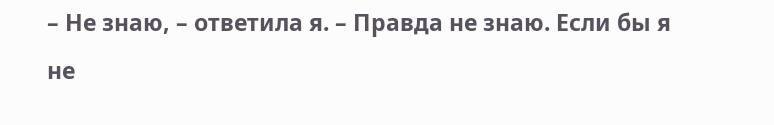– Не знаю, – ответила я. – Правда не знаю. Если бы я не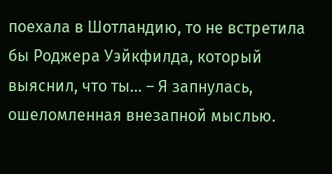поехала в Шотландию, то не встретила бы Роджера Уэйкфилда, который выяснил, что ты… – Я запнулась, ошеломленная внезапной мыслью.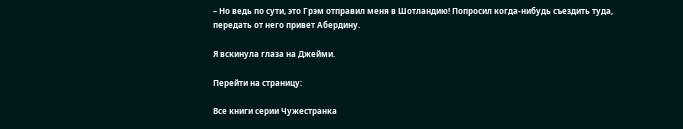– Но ведь по сути, это Грэм отправил меня в Шотландию! Попросил когда-нибудь съездить туда, передать от него привет Абердину.

Я вскинула глаза на Джейми.

Перейти на страницу:

Все книги серии Чужестранка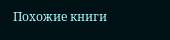Похожие книги